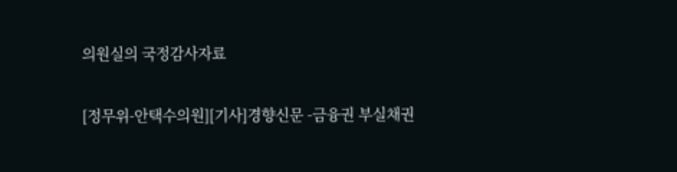의원실의 국정감사자료

[정무위-안택수의원][기사]경향신문 -금융권 부실채권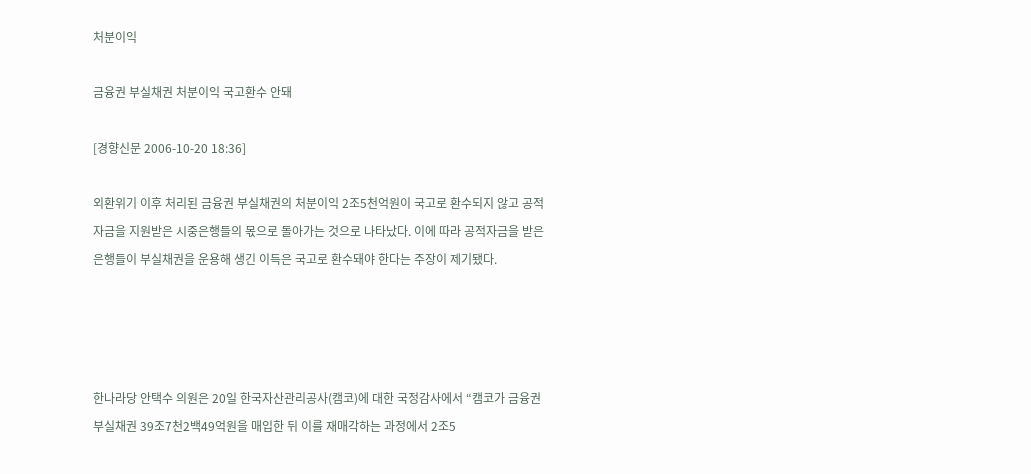처분이익

금융권 부실채권 처분이익 국고환수 안돼

[경향신문 2006-10-20 18:36]

외환위기 이후 처리된 금융권 부실채권의 처분이익 2조5천억원이 국고로 환수되지 않고 공적
자금을 지원받은 시중은행들의 몫으로 돌아가는 것으로 나타났다. 이에 따라 공적자금을 받은
은행들이 부실채권을 운용해 생긴 이득은 국고로 환수돼야 한다는 주장이 제기됐다.




한나라당 안택수 의원은 20일 한국자산관리공사(캠코)에 대한 국정감사에서 “캠코가 금융권
부실채권 39조7천2백49억원을 매입한 뒤 이를 재매각하는 과정에서 2조5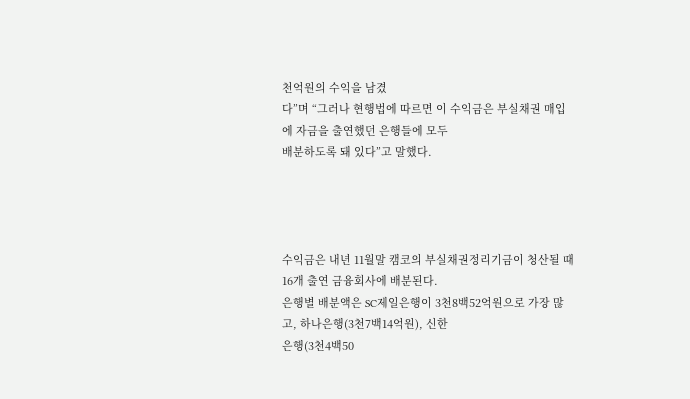천억원의 수익을 남겼
다”며 “그러나 현행법에 따르면 이 수익금은 부실채권 매입에 자금을 출연했던 은행들에 모두
배분하도록 돼 있다”고 말했다.




수익금은 내년 11월말 캠코의 부실채권정리기금이 청산될 때 16개 출연 금융회사에 배분된다.
은행별 배분액은 SC제일은행이 3천8백52억원으로 가장 많고, 하나은행(3천7백14억원), 신한
은행(3천4백50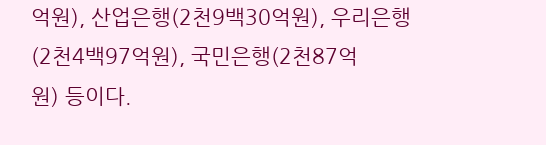억원), 산업은행(2천9백30억원), 우리은행(2천4백97억원), 국민은행(2천87억
원) 등이다.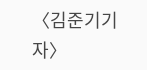〈김준기기자〉